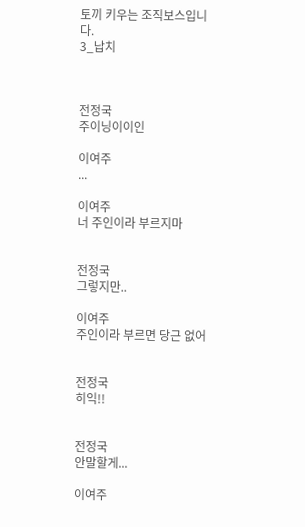토끼 키우는 조직보스입니다.
3_납치



전정국
주이닝이이인

이여주
...

이여주
너 주인이라 부르지마


전정국
그렇지만..

이여주
주인이라 부르면 당근 없어


전정국
히익!!


전정국
안말할게...

이여주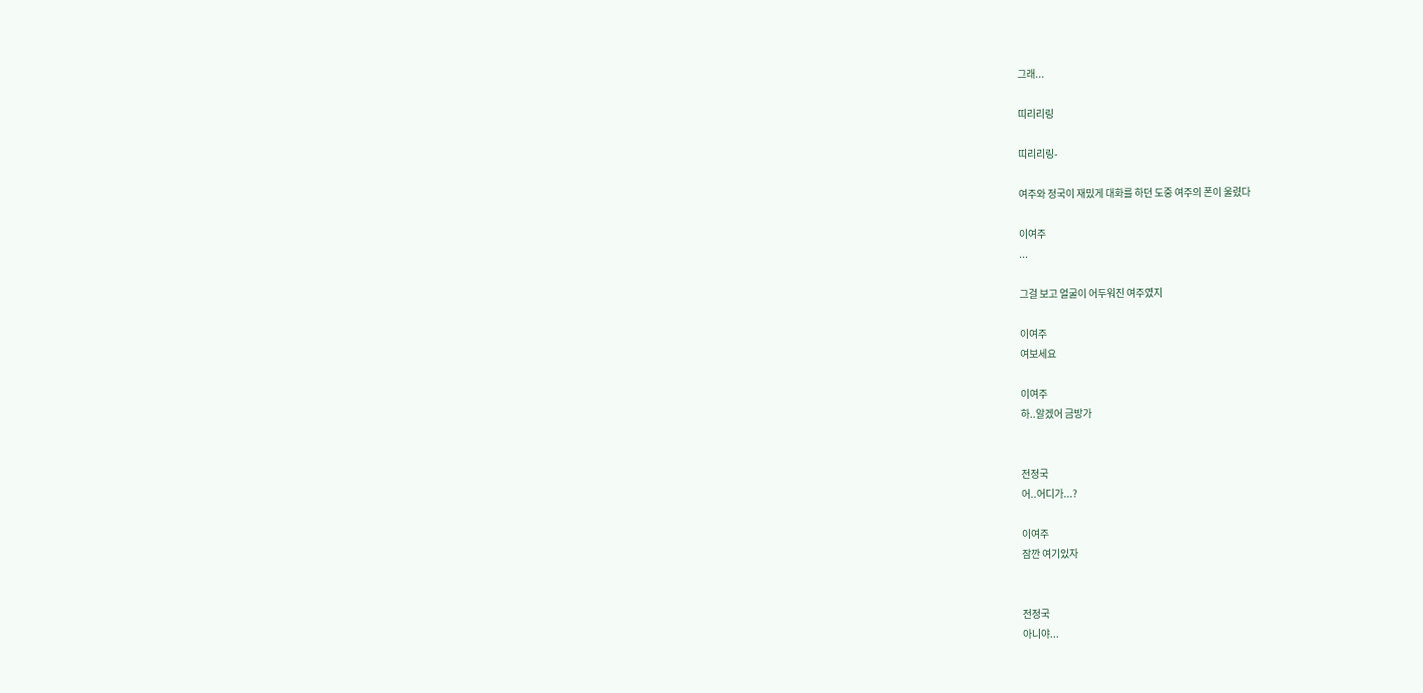그래...

띠리리링

띠리리링-

여주와 정국이 재밌게 대화를 하던 도중 여주의 폰이 울렸다

이여주
...

그걸 보고 얼굴이 어두워진 여주였지

이여주
여보세요

이여주
하..알겠어 금방가


전정국
어..어디가...?

이여주
잠깐 여기있자


전정국
아니야...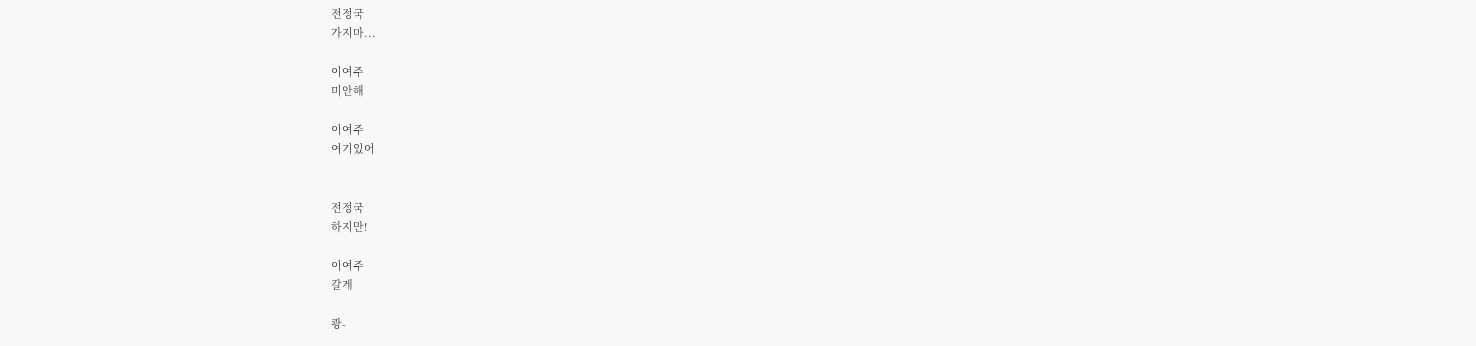전정국
가지마...

이여주
미안해

이여주
여기있어


전정국
하지만!

이여주
갈게

쾅-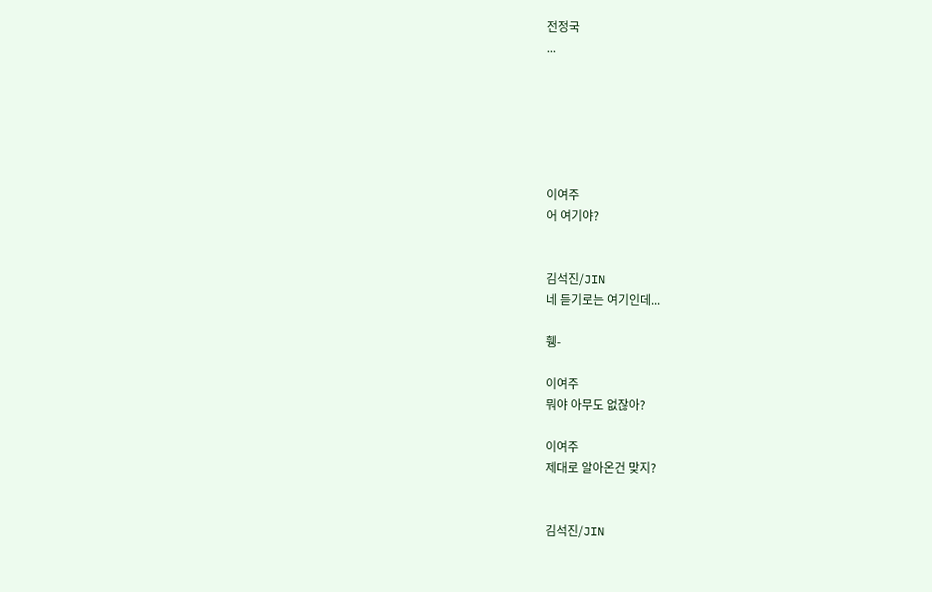전정국
...






이여주
어 여기야?


김석진/JIN
네 듣기로는 여기인데...

휑-

이여주
뭐야 아무도 없잖아?

이여주
제대로 알아온건 맞지?


김석진/JIN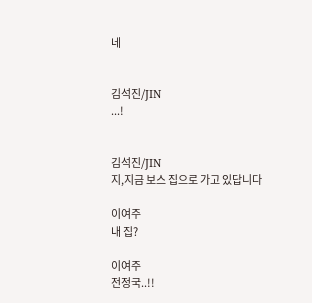네


김석진/JIN
...!


김석진/JIN
지,지금 보스 집으로 가고 있답니다

이여주
내 집?

이여주
전정국..!!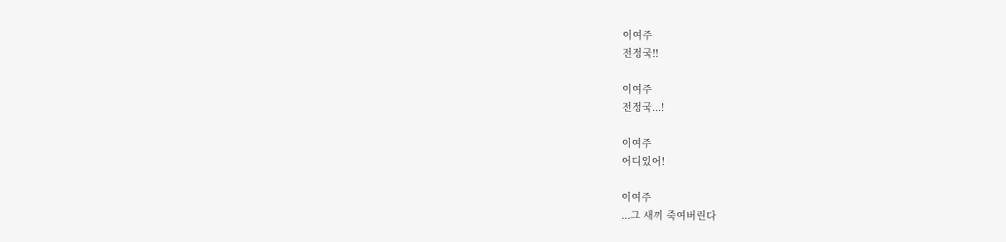이여주
전정국!!

이여주
전정국...!

이여주
어디있어!

이여주
...그 새끼 죽여버린다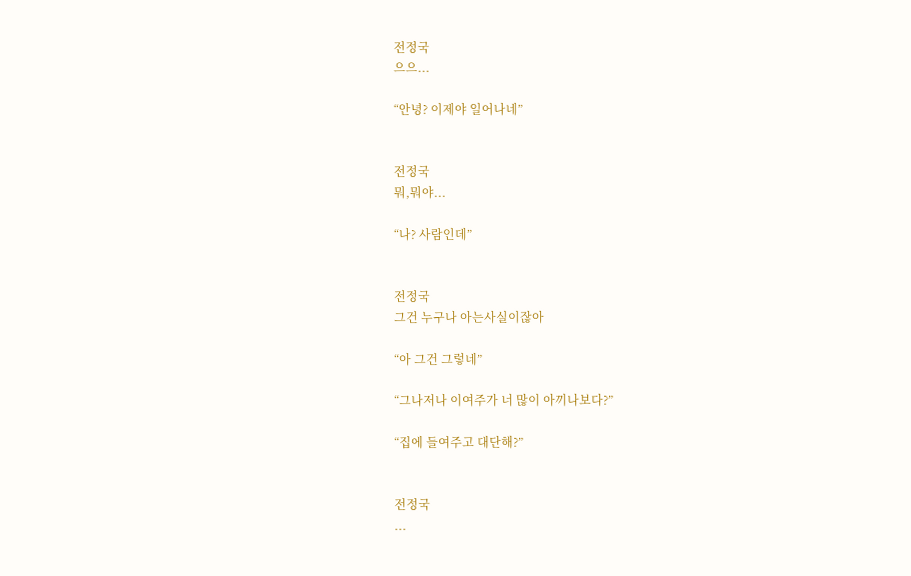전정국
으으...

“안녕? 이제야 일어나네”


전정국
뭐,뭐야...

“나? 사람인데”


전정국
그건 누구나 아는사실이잖아

“아 그건 그렇네”

“그나저나 이여주가 너 많이 아끼나보다?”

“집에 들여주고 대단해?”


전정국
...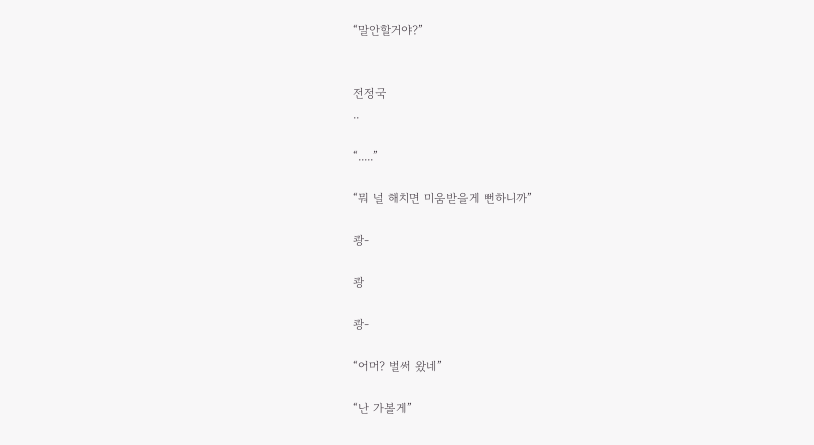“말안할거야?”


전정국
..

“.....”

“뭐 널 해치면 미움받을게 뻔하니까”

쾅-

쾅

쾅-

“어머? 벌써 왔네”

“난 가볼게”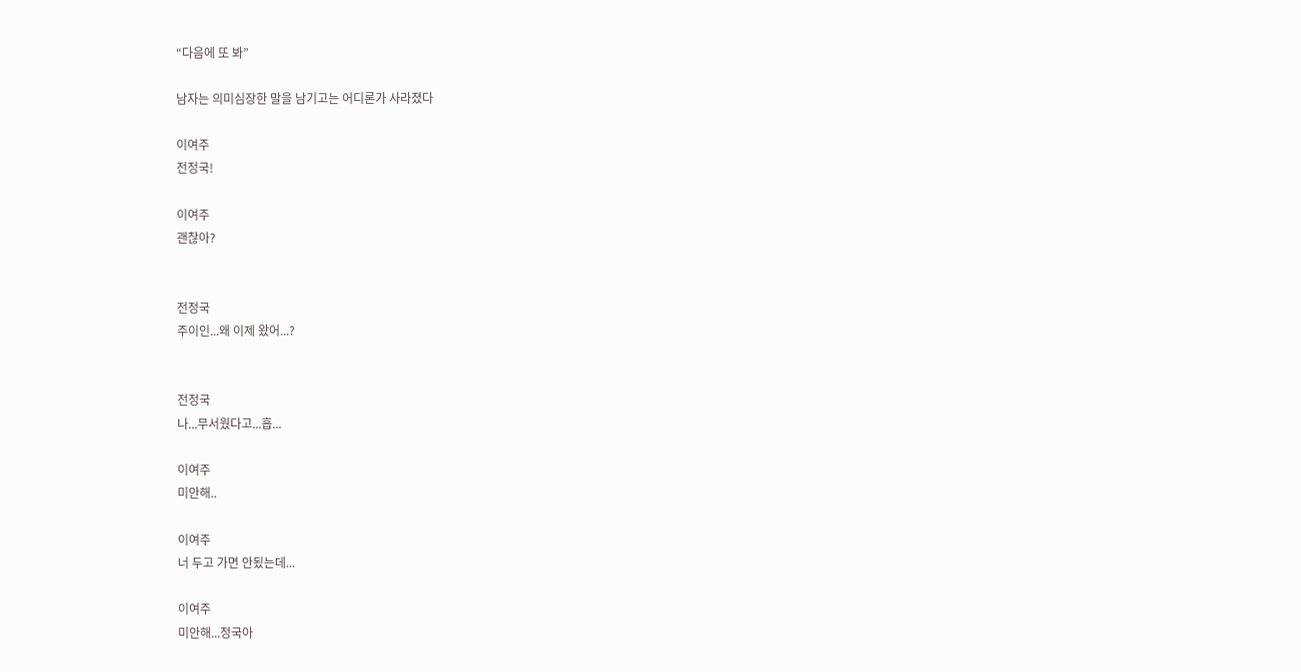“다음에 또 봐”

남자는 의미심장한 말을 남기고는 어디론가 사라졌다

이여주
전정국!

이여주
괜찮아?


전정국
주이인...왜 이제 왔어...?


전정국
나...무서웠다고...흡...

이여주
미안해..

이여주
너 두고 가면 안됬는데...

이여주
미안해...정국아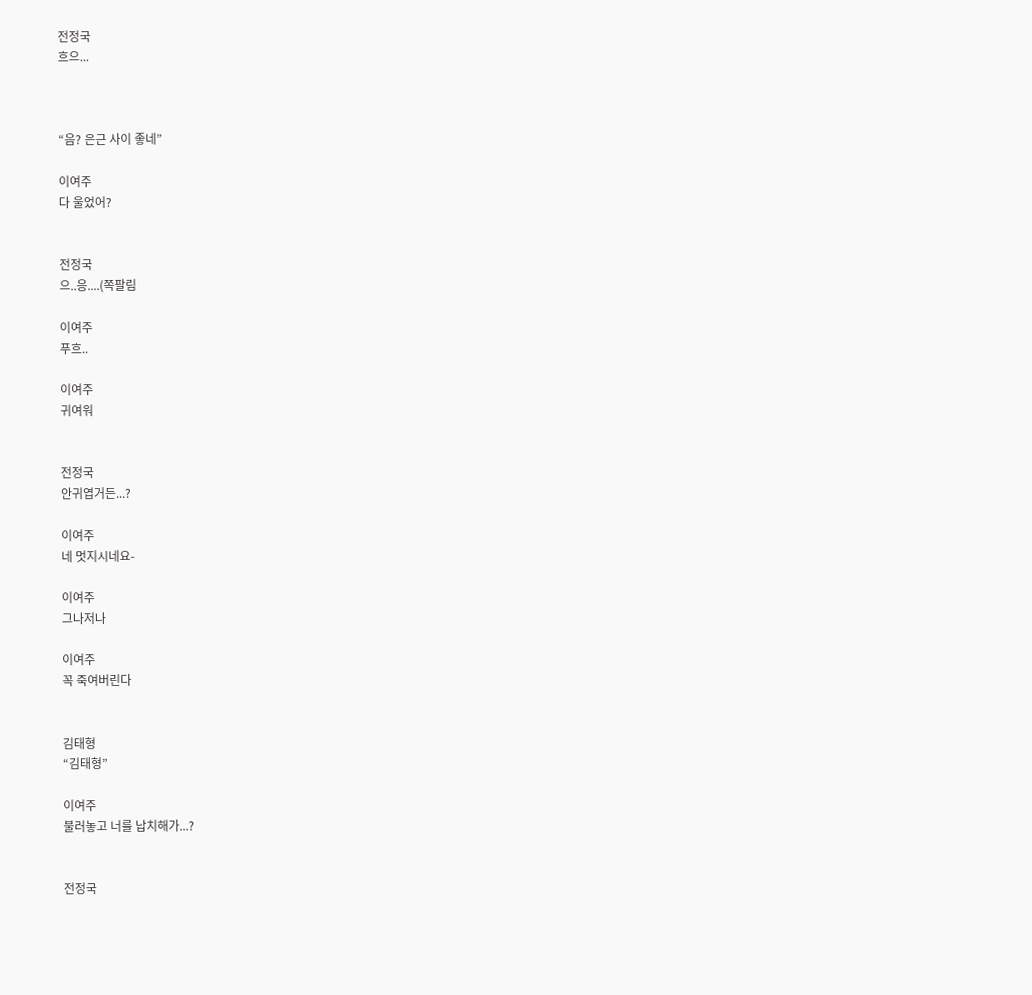전정국
흐으...



“음? 은근 사이 좋네”

이여주
다 울었어?


전정국
으..응....(쪽팔림

이여주
푸흐..

이여주
귀여워


전정국
안귀엽거든...?

이여주
네 멋지시네요-

이여주
그나저나

이여주
꼭 죽여버린다


김태형
“김태형”

이여주
불러놓고 너를 납치해가...?


전정국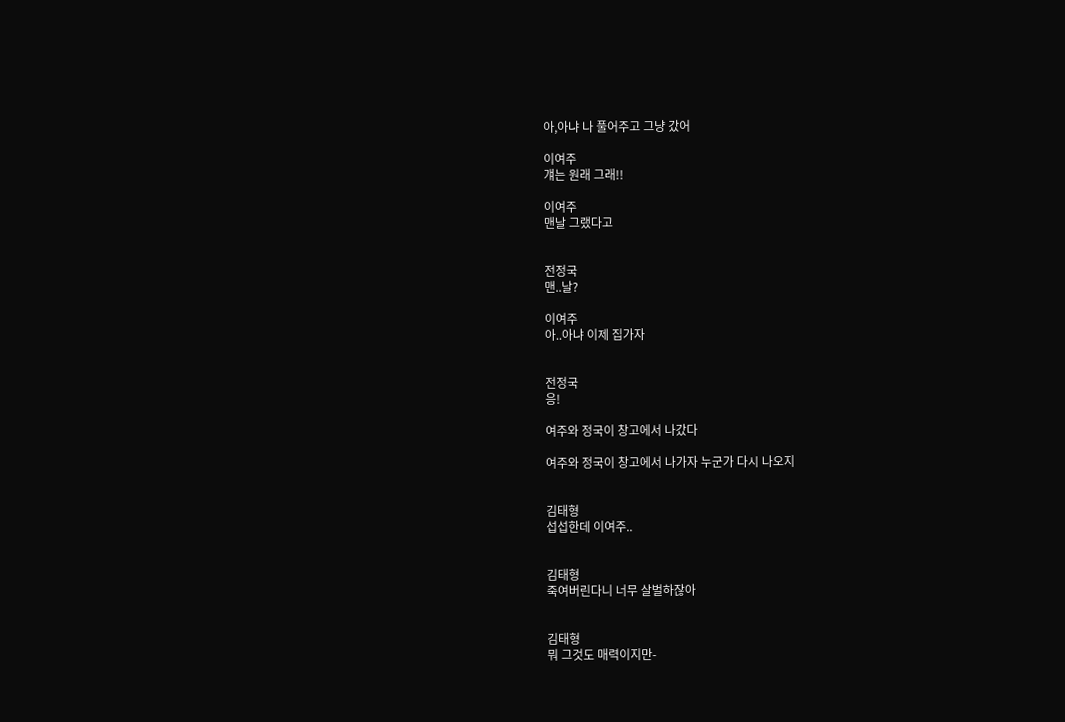아,아냐 나 풀어주고 그냥 갔어

이여주
걔는 원래 그래!!

이여주
맨날 그랬다고


전정국
맨..날?

이여주
아..아냐 이제 집가자


전정국
응!

여주와 정국이 창고에서 나갔다

여주와 정국이 창고에서 나가자 누군가 다시 나오지


김태형
섭섭한데 이여주..


김태형
죽여버린다니 너무 살벌하잖아


김태형
뭐 그것도 매력이지만-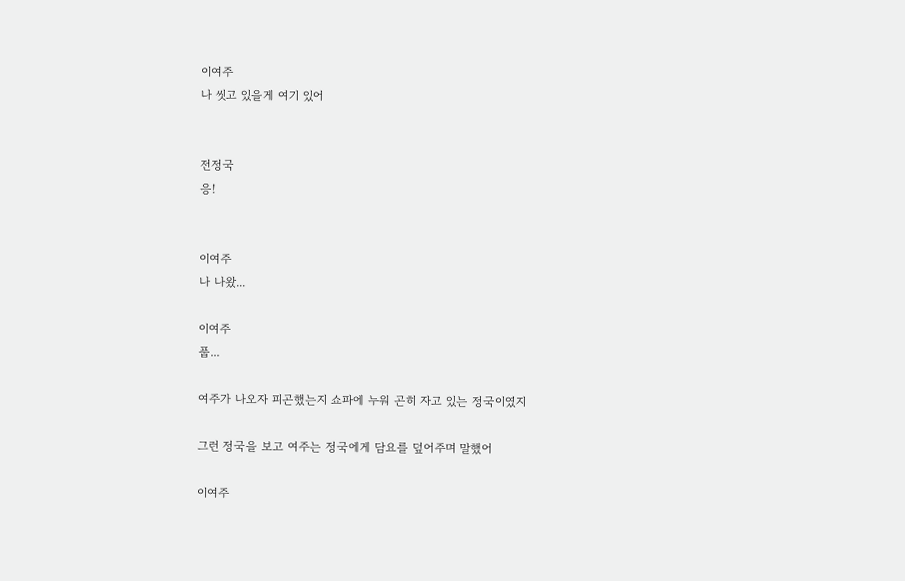이여주
나 씻고 있을게 여기 있어


전정국
응!


이여주
나 나왔...

이여주
풉...

여주가 나오자 피곤했는지 쇼파에 누워 곤히 자고 있는 정국이였지

그런 정국을 보고 여주는 정국에게 담요를 덮어주며 말했어

이여주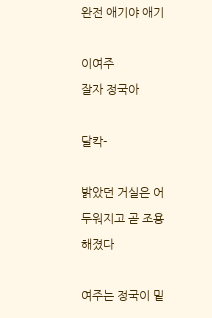완전 애기야 애기

이여주
잘자 정국아

달칵-

밝았던 거실은 어두워지고 곧 조용해졌다

여주는 정국이 밑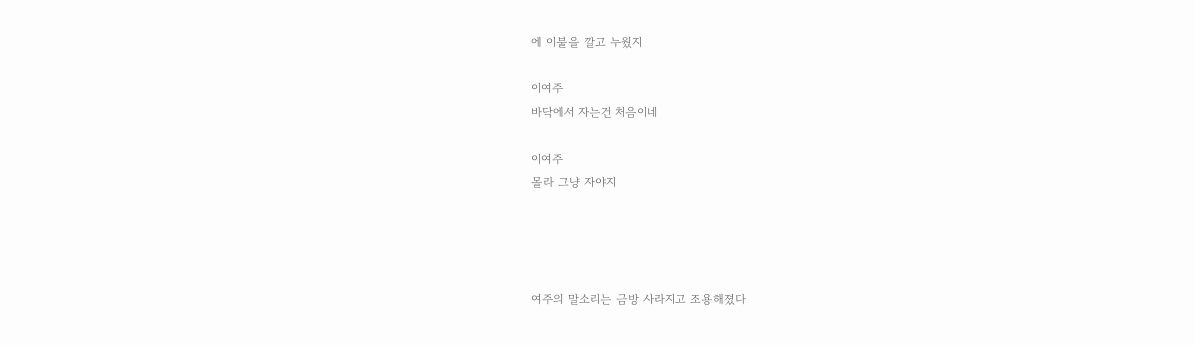에 이불을 깔고 누웠지

이여주
바닥에서 자는건 처음이네

이여주
몰라 그냥 자야지




여주의 말소리는 금방 사라지고 조용해졌다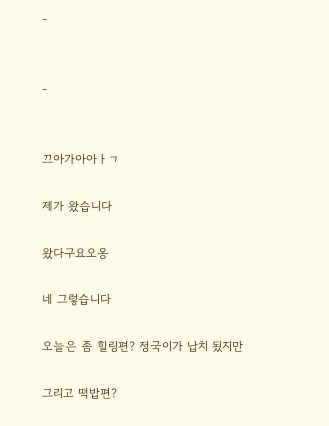-


-


끄아가아아ㅏㄱ

제가 왔습니다

왔다구요오옹

네 그렇습니다

오늘은 좀 힐링편? 정국이가 납치 됬지만

그리고 떡밥편?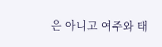은 아니고 여주와 태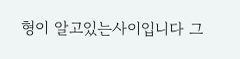형이 알고있는사이입니다 그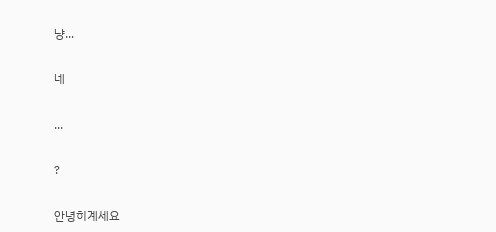냥...

네

...

?

안녕히계세요